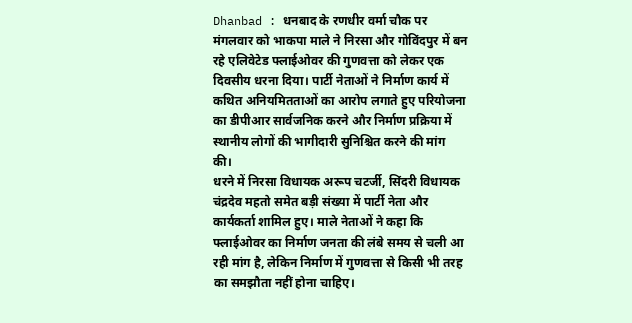Dhanbad : धनबाद के रणधीर वर्मा चौक पर मंगलवार को भाकपा माले ने निरसा और गोविंदपुर में बन रहे एलिवेटेड फ्लाईओवर की गुणवत्ता को लेकर एक दिवसीय धरना दिया। पार्टी नेताओं ने निर्माण कार्य में कथित अनियमितताओं का आरोप लगाते हुए परियोजना का डीपीआर सार्वजनिक करने और निर्माण प्रक्रिया में स्थानीय लोगों की भागीदारी सुनिश्चित करने की मांग की।
धरने में निरसा विधायक अरूप चटर्जी, सिंदरी विधायक चंद्रदेव महतो समेत बड़ी संख्या में पार्टी नेता और कार्यकर्ता शामिल हुए। माले नेताओं ने कहा कि फ्लाईओवर का निर्माण जनता की लंबे समय से चली आ रही मांग है, लेकिन निर्माण में गुणवत्ता से किसी भी तरह का समझौता नहीं होना चाहिए।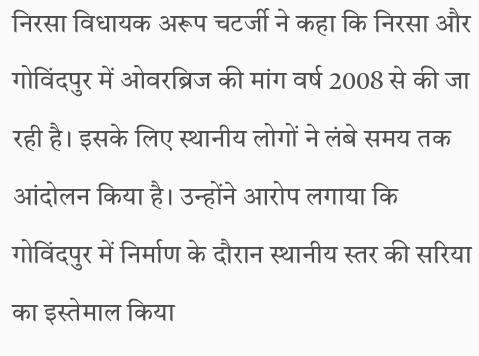निरसा विधायक अरूप चटर्जी ने कहा कि निरसा और गोविंदपुर में ओवरब्रिज की मांग वर्ष 2008 से की जा रही है। इसके लिए स्थानीय लोगों ने लंबे समय तक आंदोलन किया है। उन्होंने आरोप लगाया कि गोविंदपुर में निर्माण के दौरान स्थानीय स्तर की सरिया का इस्तेमाल किया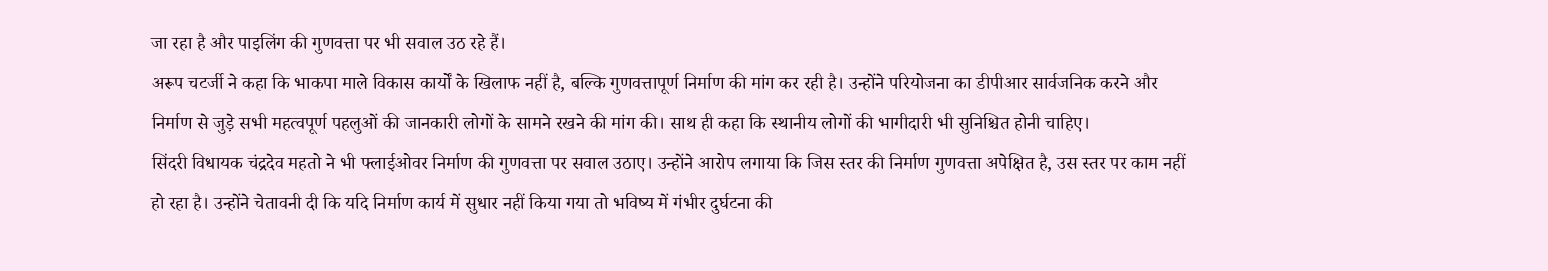जा रहा है और पाइलिंग की गुणवत्ता पर भी सवाल उठ रहे हैं।
अरूप चटर्जी ने कहा कि भाकपा माले विकास कार्यों के खिलाफ नहीं है, बल्कि गुणवत्तापूर्ण निर्माण की मांग कर रही है। उन्होंने परियोजना का डीपीआर सार्वजनिक करने और निर्माण से जुड़े सभी महत्वपूर्ण पहलुओं की जानकारी लोगों के सामने रखने की मांग की। साथ ही कहा कि स्थानीय लोगों की भागीदारी भी सुनिश्चित होनी चाहिए।
सिंदरी विधायक चंद्रदेव महतो ने भी फ्लाईओवर निर्माण की गुणवत्ता पर सवाल उठाए। उन्होंने आरोप लगाया कि जिस स्तर की निर्माण गुणवत्ता अपेक्षित है, उस स्तर पर काम नहीं हो रहा है। उन्होंने चेतावनी दी कि यदि निर्माण कार्य में सुधार नहीं किया गया तो भविष्य में गंभीर दुर्घटना की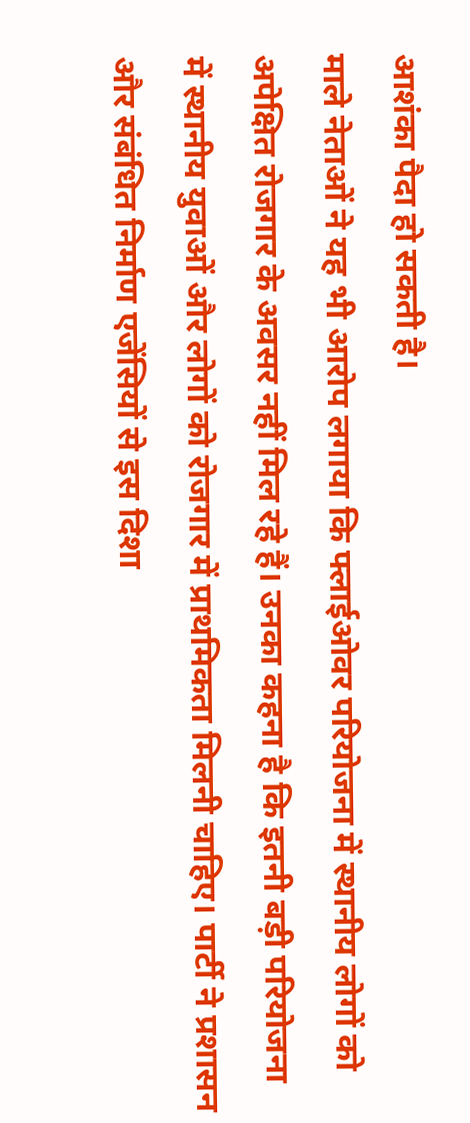आशंका पैदा हो सकती है।
माले नेताओं ने यह भी आरोप लगाया कि फ्लाईओवर परियोजना में स्थानीय लोगों को अपेक्षित रोजगार के अवसर नहीं मिल रहे हैं। उनका कहना है कि इतनी बड़ी परियोजना में स्थानीय युवाओं और लोगों को रोजगार में प्राथमिकता मिलनी चाहिए। पार्टी ने प्रशासन और संबंधित निर्माण एजेंसियों से इस दिशा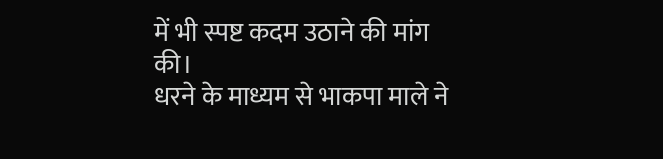में भी स्पष्ट कदम उठाने की मांग की।
धरने के माध्यम से भाकपा माले ने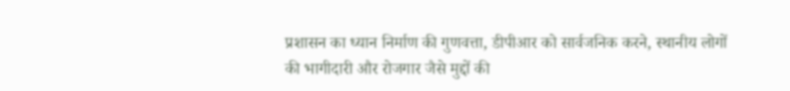प्रशासन का ध्यान निर्माण की गुणवत्ता, डीपीआर को सार्वजनिक करने, स्थानीय लोगों की भागीदारी और रोजगार जैसे मुद्दों की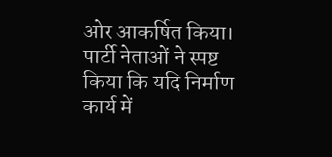ओर आकर्षित किया। पार्टी नेताओं ने स्पष्ट किया कि यदि निर्माण कार्य में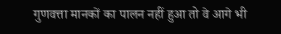गुणवत्ता मानकों का पालन नहीं हुआ तो वे आगे भी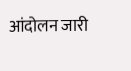आंदोलन जारी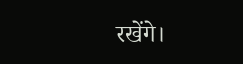रखेंगे।